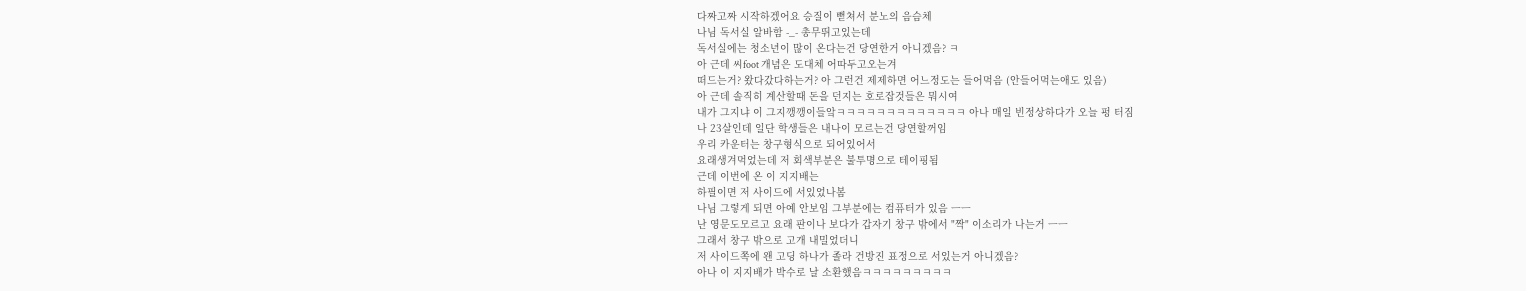다짜고짜 시작하겠어요 승질이 뻗쳐서 분노의 음슴체
나님 독서실 알바함 -_- 총무뛰고있는데
독서실에는 청소년이 많이 온다는건 당연한거 아니겠음? ㅋ
아 근데 씨foot 개념은 도대체 어따두고오는겨
떠드는거? 왔다갔다하는거? 아 그런건 제제하면 어느정도는 들어먹음 (안들어먹는애도 있음)
아 근데 솔직히 계산할때 돈을 던지는 호로잡것들은 뭐시여
내가 그지냐 이 그지깽깽이들앜ㅋㅋㅋㅋㅋㅋㅋㅋㅋㅋㅋㅋㅋ 아나 매일 빈정상하다가 오늘 펑 터짐
나 23살인데 일단 학생들은 내나이 모르는건 당연할꺼임
우리 카운터는 창구형식으로 되어있어서
요래생겨먹었는데 저 회색부분은 불투명으로 테이핑됨
근데 이번에 온 이 지지배는
하필이면 저 사이드에 서있었나봄
나님 그렇게 되면 아예 안보임 그부분에는 컴퓨터가 있음 ㅡㅡ
난 영문도모르고 요래 판이나 보다가 갑자기 창구 밖에서 "짝" 이소리가 나는거 ㅡㅡ
그래서 창구 밖으로 고개 내밀었더니
저 사이드쪽에 왠 고딩 하나가 졸라 건방진 표정으로 서있는거 아니겠음?
아나 이 지지배가 박수로 날 소환했음ㅋㅋㅋㅋㅋㅋㅋㅋㅋ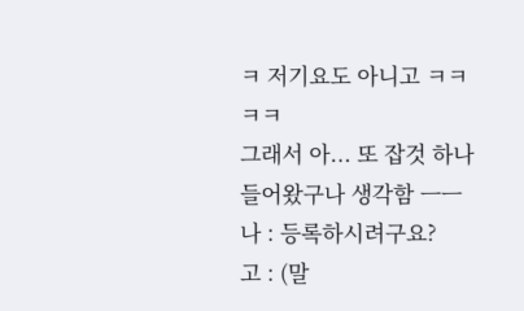ㅋ 저기요도 아니고 ㅋㅋㅋㅋ
그래서 아... 또 잡것 하나 들어왔구나 생각함 ㅡㅡ
나 : 등록하시려구요?
고 : (말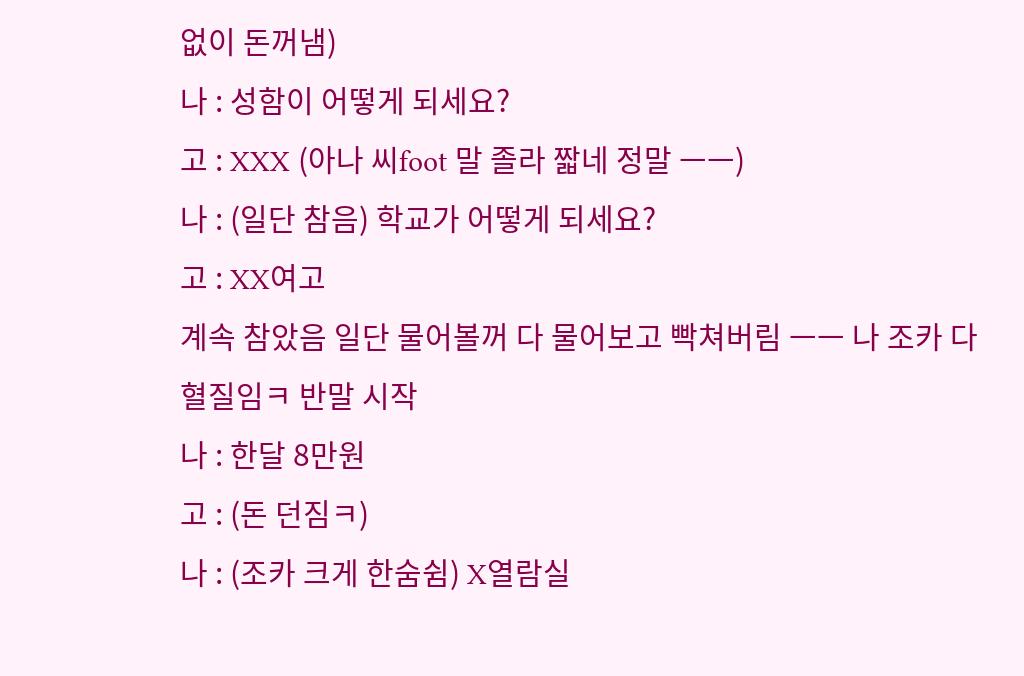없이 돈꺼냄)
나 : 성함이 어떻게 되세요?
고 : XXX (아나 씨foot 말 졸라 짧네 정말 ㅡㅡ)
나 : (일단 참음) 학교가 어떻게 되세요?
고 : XX여고
계속 참았음 일단 물어볼꺼 다 물어보고 빡쳐버림 ㅡㅡ 나 조카 다혈질임ㅋ 반말 시작
나 : 한달 8만원
고 : (돈 던짐ㅋ)
나 : (조카 크게 한숨쉼) X열람실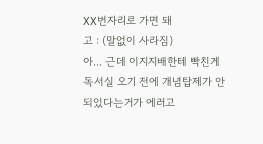XX번자리로 가면 돼
고 : (말없이 사라짐)
아... 근데 이지지배한테 빡친게
독서실 오기 전에 개념탑제가 안되있다는거가 에러고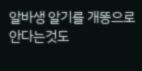알바생 알기를 개똥으로 안다는것도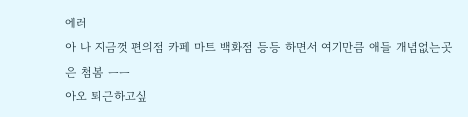에러
아 나 지금껏 편의점 카페 마트 백화점 등등 하면서 여기만큼 애들 개념없는곳은 첨봄 ㅡㅡ
아오 퇴근하고싶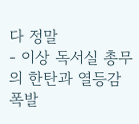다 정말
- 이상 독서실 총무의 한탄과 열등감 폭발